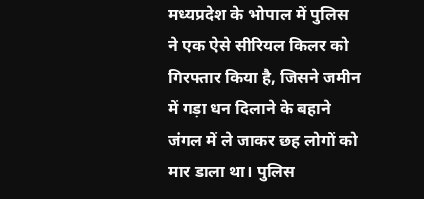मध्यप्रदेश के भोपाल में पुलिस ने एक ऐसे सीरियल किलर को गिरफ्तार किया है, जिसने जमीन में गड़ा धन दिलाने के बहाने जंगल में ले जाकर छह लोगों को मार डाला था। पुलिस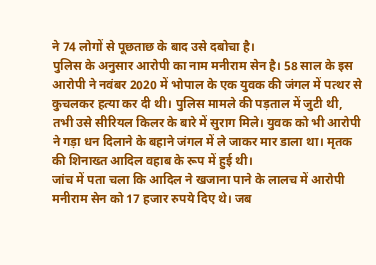ने 74 लोगों से पूछताछ के बाद उसे दबोचा है।
पुलिस के अनुसार आरोपी का नाम मनीराम सेन है। 58 साल के इस आरोपी ने नवंबर 2020 में भोपाल के एक युवक की जंगल में पत्थर से कुचलकर हत्या कर दी थी। पुलिस मामले की पड़ताल में जुटी थी, तभी उसे सीरियल किलर के बारे में सुराग मिले। युवक को भी आरोपी ने गड़ा धन दिलाने के बहाने जंगल में ले जाकर मार डाला था। मृतक की शिनाख्त आदिल वहाब के रूप में हुई थी।
जांच में पता चला कि आदिल ने खजाना पाने के लालच में आरोपी मनीराम सेन को 17 हजार रुपये दिए थे। जब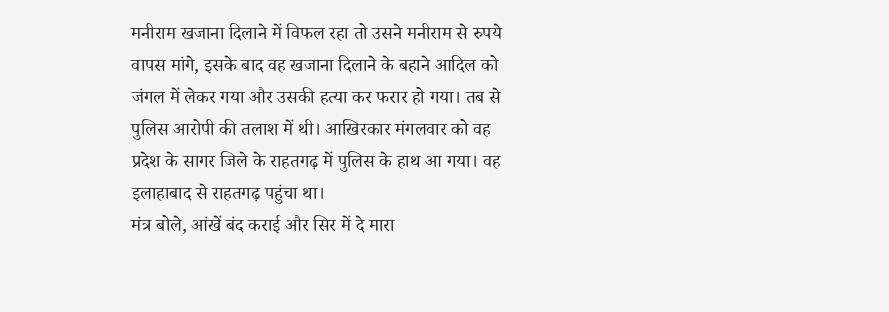मनीराम खजाना दिलाने में विफल रहा तो उसने मनीराम से रुपये वापस मांगे, इसके बाद वह खजाना दिलाने के बहाने आदिल को जंगल में लेकर गया और उसकी हत्या कर फरार हो गया। तब से पुलिस आरोपी की तलाश में थी। आखिरकार मंगलवार को वह प्रदेश के सागर जिले के राहतगढ़ में पुलिस के हाथ आ गया। वह इलाहाबाद से राहतगढ़ पहुंचा था।
मंत्र बोले, आंखें बंद कराई और सिर में दे मारा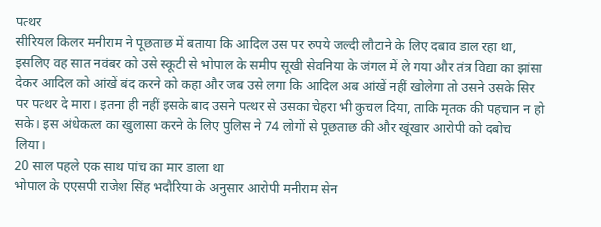पत्थर
सीरियल किलर मनीराम ने पूछताछ में बताया कि आदिल उस पर रुपये जल्दी लौटाने के लिए दबाव डाल रहा था, इसलिए वह सात नवंबर को उसे स्कूटी से भोपाल के समीप सूखी सेवनिया के जंगल में ले गया और तंत्र विद्या का झांसा देकर आदिल को आंखें बंद करने को कहा और जब उसे लगा कि आदिल अब आंखें नहीं खोलेगा तो उसने उसके सिर पर पत्थर दे मारा। इतना ही नहीं इसके बाद उसने पत्थर से उसका चेहरा भी कुचल दिया, ताकि मृतक की पहचान न हो सके। इस अंधेकत्ल का खुलासा करने के लिए पुलिस ने 74 लोगों से पूछताछ की और खूंखार आरोपी को दबोच लिया।
20 साल पहले एक साथ पांच का मार डाला था
भोपाल के एएसपी राजेश सिंह भदौरिया के अनुसार आरोपी मनीराम सेन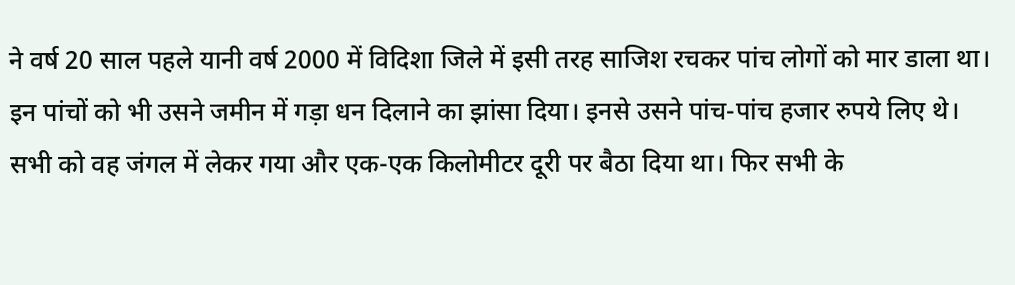ने वर्ष 20 साल पहले यानी वर्ष 2000 में विदिशा जिले में इसी तरह साजिश रचकर पांच लोगों को मार डाला था। इन पांचों को भी उसने जमीन में गड़ा धन दिलाने का झांसा दिया। इनसे उसने पांच-पांच हजार रुपये लिए थे। सभी को वह जंगल में लेकर गया और एक-एक किलोमीटर दूरी पर बैठा दिया था। फिर सभी के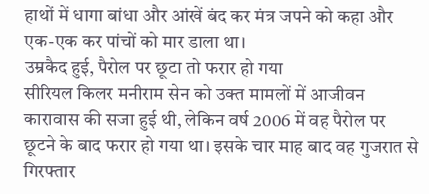हाथों में धागा बांधा और आंखें बंद कर मंत्र जपने को कहा और एक-एक कर पांचों को मार डाला था।
उम्रकैद हुई, पैरोल पर छूटा तो फरार हो गया
सीरियल किलर मनीराम सेन को उक्त मामलों में आजीवन कारावास की सजा हुई थी, लेकिन वर्ष 2006 में वह पैरोल पर छूटने के बाद फरार हो गया था। इसके चार माह बाद वह गुजरात से गिरफ्तार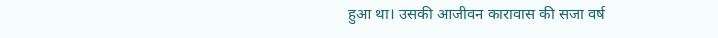हुआ था। उसकी आजीवन कारावास की सजा वर्ष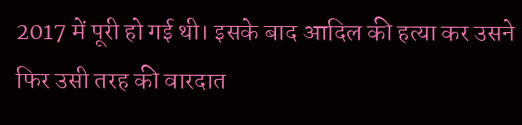2017 में पूरी हो गई थी। इसके बाद आदिल की हत्या कर उसने फिर उसी तरह की वारदात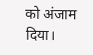को अंजाम दिया।